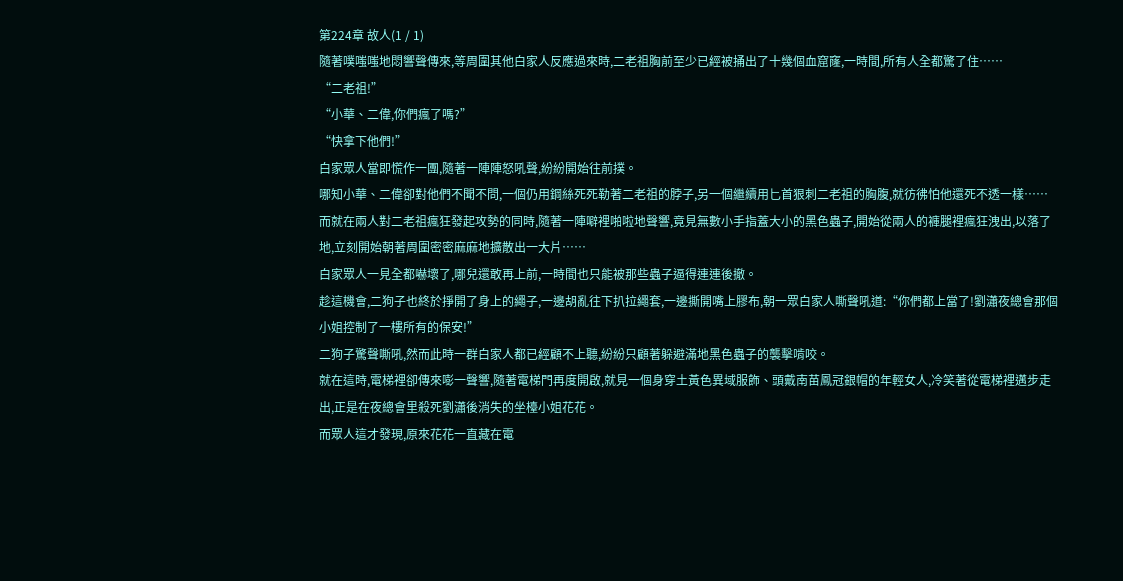第224章 故人(1 / 1)
隨著噗嗤嗤地悶響聲傳來,等周圍其他白家人反應過來時,二老祖胸前至少已經被捅出了十幾個血窟窿,一時間,所有人全都驚了住……
“二老祖!”
“小華、二偉,你們瘋了嗎?”
“快拿下他們!”
白家眾人當即慌作一團,隨著一陣陣怒吼聲,紛紛開始往前撲。
哪知小華、二偉卻對他們不聞不問,一個仍用鋼絲死死勒著二老祖的脖子,另一個繼續用匕首狠刺二老祖的胸腹,就彷彿怕他還死不透一樣……
而就在兩人對二老祖瘋狂發起攻勢的同時,隨著一陣噼裡啪啦地聲響,竟見無數小手指蓋大小的黑色蟲子,開始從兩人的褲腿裡瘋狂洩出,以落了地,立刻開始朝著周圍密密麻麻地擴散出一大片……
白家眾人一見全都嚇壞了,哪兒還敢再上前,一時間也只能被那些蟲子逼得連連後撤。
趁這機會,二狗子也終於掙開了身上的繩子,一邊胡亂往下扒拉繩套,一邊撕開嘴上膠布,朝一眾白家人嘶聲吼道:“你們都上當了!劉瀟夜總會那個小姐控制了一樓所有的保安!”
二狗子驚聲嘶吼,然而此時一群白家人都已經顧不上聽,紛紛只顧著躲避滿地黑色蟲子的襲擊啃咬。
就在這時,電梯裡卻傳來嘭一聲響,隨著電梯門再度開啟,就見一個身穿土黃色異域服飾、頭戴南苗鳳冠銀帽的年輕女人,冷笑著從電梯裡邁步走出,正是在夜總會里殺死劉瀟後消失的坐檯小姐花花。
而眾人這才發現,原來花花一直藏在電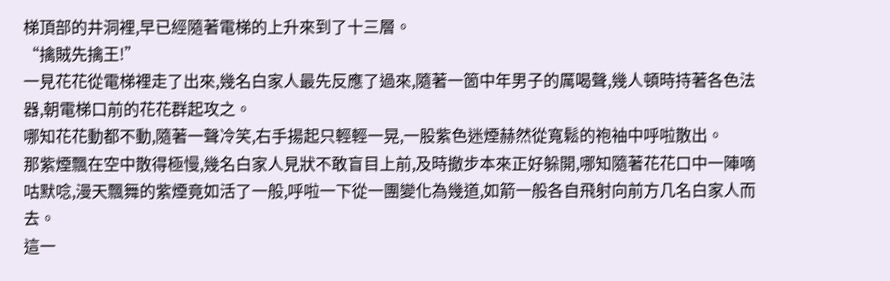梯頂部的井洞裡,早已經隨著電梯的上升來到了十三層。
“擒賊先擒王!”
一見花花從電梯裡走了出來,幾名白家人最先反應了過來,隨著一箇中年男子的厲喝聲,幾人頓時持著各色法器,朝電梯口前的花花群起攻之。
哪知花花動都不動,隨著一聲冷笑,右手揚起只輕輕一晃,一股紫色迷煙赫然從寬鬆的袍袖中呼啦散出。
那紫煙飄在空中散得極慢,幾名白家人見狀不敢盲目上前,及時撤步本來正好躲開,哪知隨著花花口中一陣嘀咕默唸,漫天飄舞的紫煙竟如活了一般,呼啦一下從一團變化為幾道,如箭一般各自飛射向前方几名白家人而去。
這一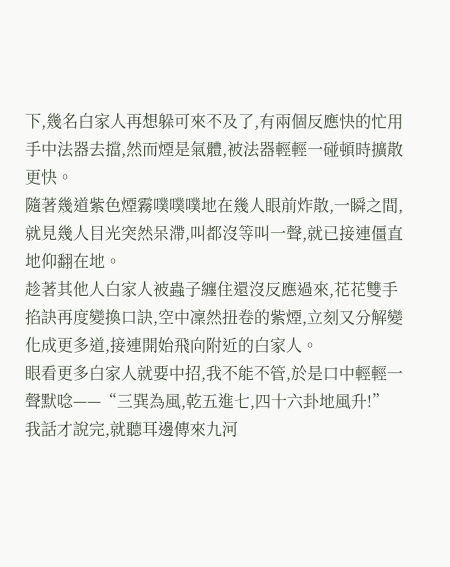下,幾名白家人再想躲可來不及了,有兩個反應快的忙用手中法器去擋,然而煙是氣體,被法器輕輕一碰頓時擴散更快。
隨著幾道紫色煙霧噗噗噗地在幾人眼前炸散,一瞬之間,就見幾人目光突然呆滯,叫都沒等叫一聲,就已接連僵直地仰翻在地。
趁著其他人白家人被蟲子纏住還沒反應過來,花花雙手掐訣再度變換口訣,空中凜然扭卷的紫煙,立刻又分解變化成更多道,接連開始飛向附近的白家人。
眼看更多白家人就要中招,我不能不管,於是口中輕輕一聲默唸——“三巽為風,乾五進七,四十六卦地風升!”
我話才說完,就聽耳邊傳來九河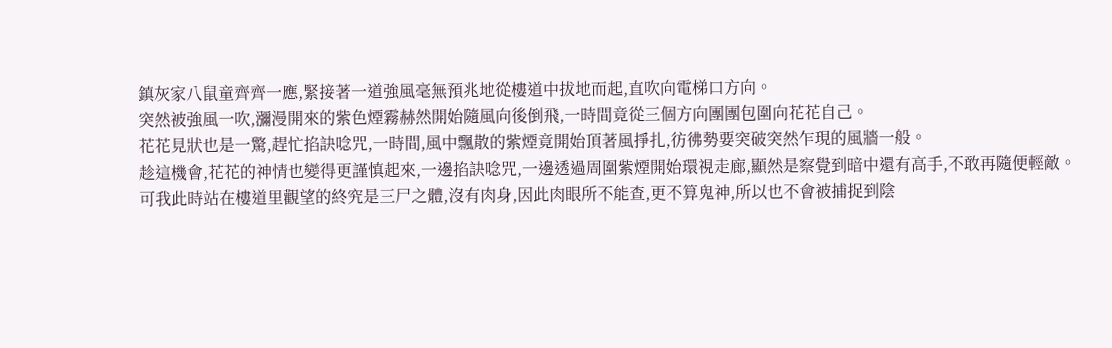鎮灰家八鼠童齊齊一應,緊接著一道強風毫無預兆地從樓道中拔地而起,直吹向電梯口方向。
突然被強風一吹,瀰漫開來的紫色煙霧赫然開始隨風向後倒飛,一時間竟從三個方向團團包圍向花花自己。
花花見狀也是一驚,趕忙掐訣唸咒,一時間,風中飄散的紫煙竟開始頂著風掙扎,彷彿勢要突破突然乍現的風牆一般。
趁這機會,花花的神情也變得更謹慎起來,一邊掐訣唸咒,一邊透過周圍紫煙開始環視走廊,顯然是察覺到暗中還有高手,不敢再隨便輕敵。
可我此時站在樓道里觀望的終究是三尸之體,沒有肉身,因此肉眼所不能查,更不算鬼神,所以也不會被捕捉到陰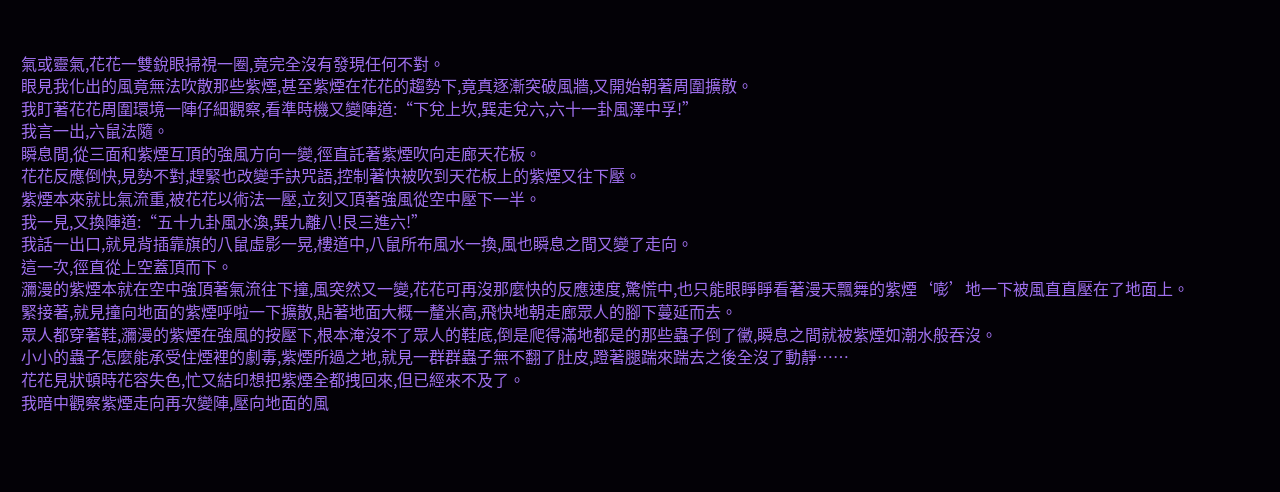氣或靈氣,花花一雙銳眼掃視一圈,竟完全沒有發現任何不對。
眼見我化出的風竟無法吹散那些紫煙,甚至紫煙在花花的趨勢下,竟真逐漸突破風牆,又開始朝著周圍擴散。
我盯著花花周圍環境一陣仔細觀察,看準時機又變陣道:“下兌上坎,巽走兌六,六十一卦風澤中孚!”
我言一出,六鼠法隨。
瞬息間,從三面和紫煙互頂的強風方向一變,徑直託著紫煙吹向走廊天花板。
花花反應倒快,見勢不對,趕緊也改變手訣咒語,控制著快被吹到天花板上的紫煙又往下壓。
紫煙本來就比氣流重,被花花以術法一壓,立刻又頂著強風從空中壓下一半。
我一見,又換陣道:“五十九卦風水渙,巽九離八!艮三進六!”
我話一出口,就見背插靠旗的八鼠虛影一晃,樓道中,八鼠所布風水一換,風也瞬息之間又變了走向。
這一次,徑直從上空蓋頂而下。
瀰漫的紫煙本就在空中強頂著氣流往下撞,風突然又一變,花花可再沒那麼快的反應速度,驚慌中,也只能眼睜睜看著漫天飄舞的紫煙‘嘭’地一下被風直直壓在了地面上。
緊接著,就見撞向地面的紫煙呼啦一下擴散,貼著地面大概一釐米高,飛快地朝走廊眾人的腳下蔓延而去。
眾人都穿著鞋,瀰漫的紫煙在強風的按壓下,根本淹沒不了眾人的鞋底,倒是爬得滿地都是的那些蟲子倒了黴,瞬息之間就被紫煙如潮水般吞沒。
小小的蟲子怎麼能承受住煙裡的劇毒,紫煙所過之地,就見一群群蟲子無不翻了肚皮,蹬著腿踹來踹去之後全沒了動靜……
花花見狀頓時花容失色,忙又結印想把紫煙全都拽回來,但已經來不及了。
我暗中觀察紫煙走向再次變陣,壓向地面的風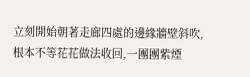立刻開始朝著走廊四處的邊緣牆壁斜吹,根本不等花花做法收回,一團團紫煙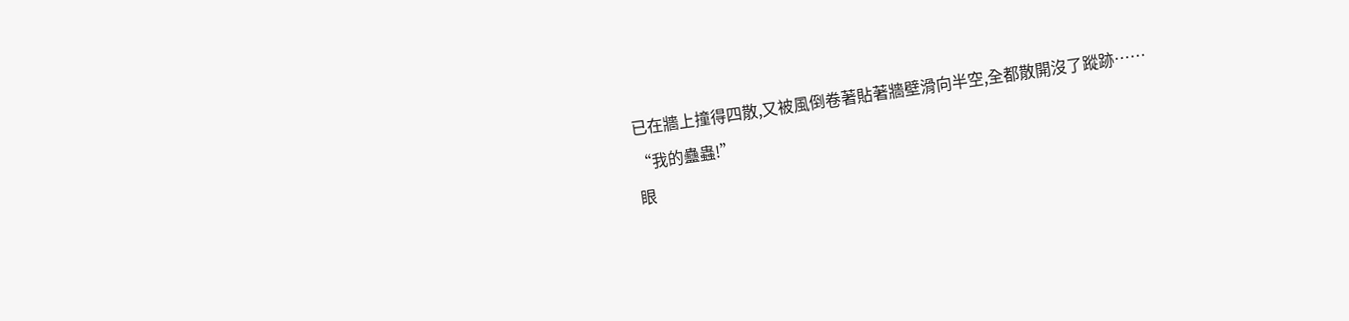已在牆上撞得四散,又被風倒卷著貼著牆壁滑向半空,全都散開沒了蹤跡……
“我的蠱蟲!”
眼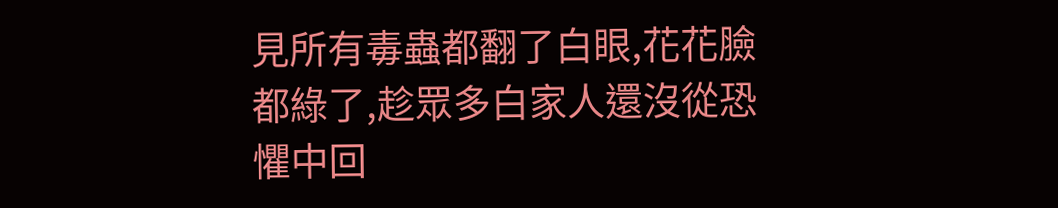見所有毒蟲都翻了白眼,花花臉都綠了,趁眾多白家人還沒從恐懼中回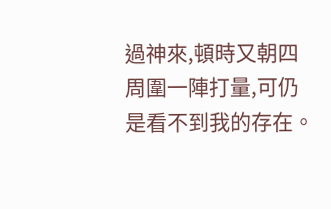過神來,頓時又朝四周圍一陣打量,可仍是看不到我的存在。